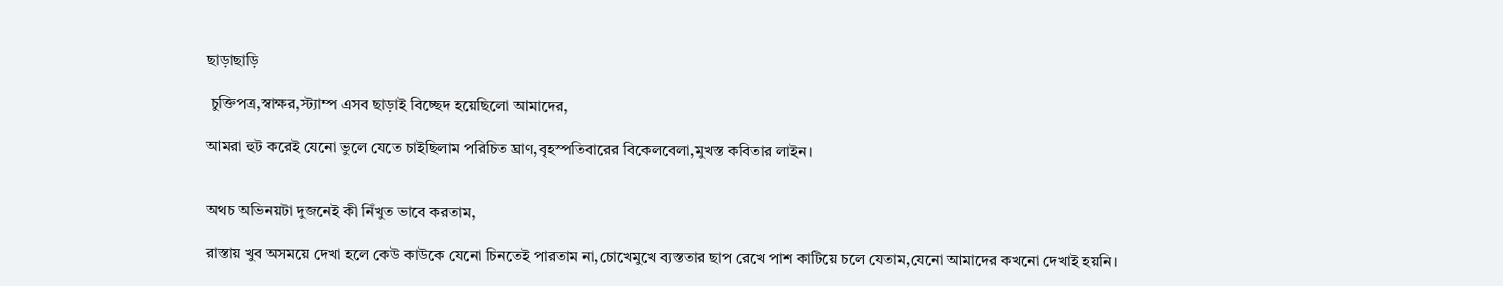ছাড়াছাড়ি

 চুক্তিপত্র,স্বাক্ষর,স্ট্যাম্প এসব ছাড়াই বিচ্ছেদ হয়েছিলো আমাদের,

আমরা হুট করেই যেনো ভুলে যেতে চাইছিলাম পরিচিত ঘ্রাণ,বৃহস্পতিবারের বিকেলবেলা,মুখস্ত কবিতার লাইন।


অথচ অভিনয়টা দুজনেই কী নিঁখুত ভাবে করতাম,

রাস্তায় খুব অসময়ে দেখা হলে কেউ কাউকে যেনো চিনতেই পারতাম না,চোখেমুখে ব্যস্ততার ছাপ রেখে পাশ কাটিয়ে চলে যেতাম,যেনো আমাদের কখনো দেখাই হয়নি।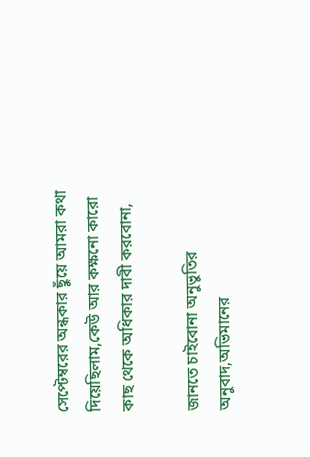সেপ্টেম্বরের অন্ধকার ছুঁয়ে আমরা কথা দিয়েছিলাম,কেউ আর কক্ষনো কারো কাছ থেকে অধিকার দাবী করবোনা,

জানতে চাইবোনা অনুভুতির অনুবাদ,অভিমানের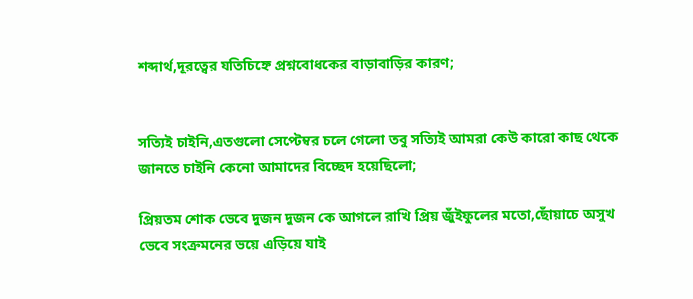শব্দার্থ,দূরত্বের যতিচিহ্নে প্রশ্নবোধকের বাড়াবাড়ির কারণ;


সত্যিই চাইনি,এতগুলো সেপ্টেম্বর চলে গেলো তবু সত্যিই আমরা কেউ কারো কাছ থেকে জানতে চাইনি কেনো আমাদের বিচ্ছেদ হয়েছিলো;

প্রিয়তম শোক ভেবে দুজন দুজন কে আগলে রাখি প্রিয় জুঁইফুলের মতো,ছোঁয়াচে অসুখ ভেবে সংক্রমনের ভয়ে এড়িয়ে যাই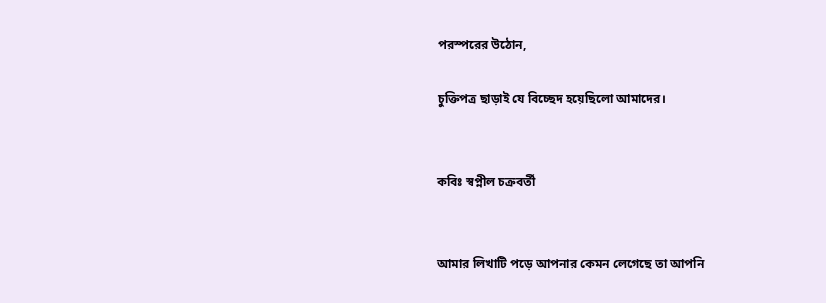পরস্পরের উঠোন,

চুক্তিপত্র ছাড়াই যে বিচ্ছেদ হয়েছিলো আমাদের।


কবিঃ স্বপ্নীল চক্রবর্তী


আমার লিখাটি পড়ে আপনার কেমন লেগেছে তা আপনি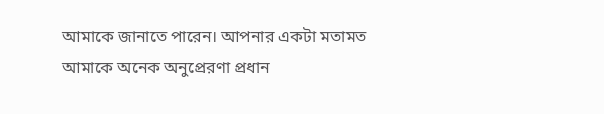আমাকে জানাতে পারেন। আপনার একটা মতামত আমাকে অনেক অনুপ্রেরণা প্রধান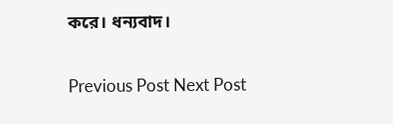করে। ধন্যবাদ।

Previous Post Next Post